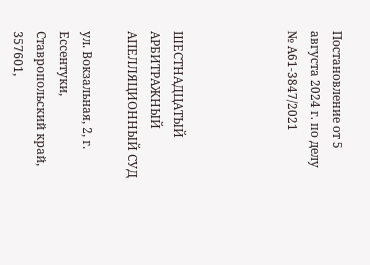Постановление от 5 августа 2024 г. по делу № А61-3847/2021




ШЕСТНАДЦАТЫЙ АРБИТРАЖНЫЙ АПЕЛЛЯЦИОННЫЙ СУД

ул. Вокзальная, 2, г. Ессентуки, Ставропольский край, 357601,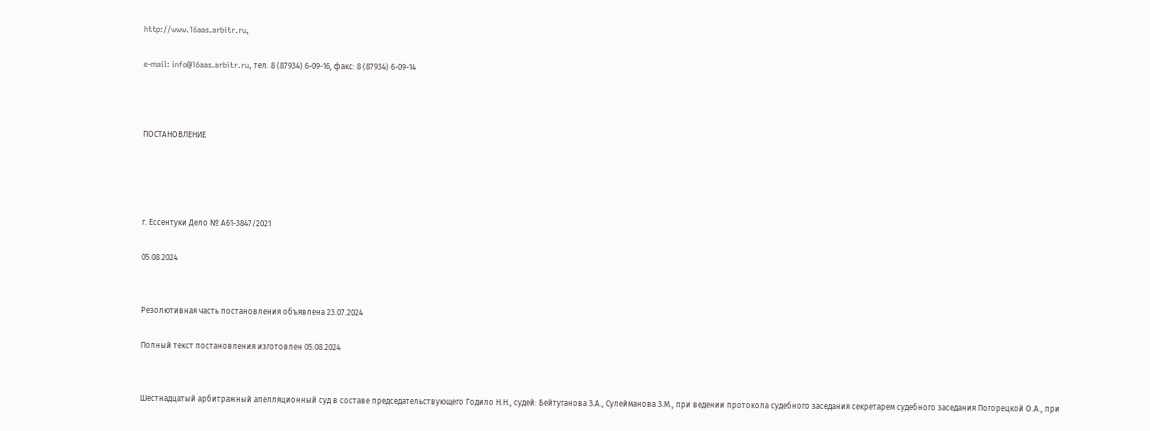http://www.16aas.arbitr.ru,

e-mail: info@16aas.arbitr.ru, тел. 8 (87934) 6-09-16, факс: 8 (87934) 6-09-14



ПОСТАНОВЛЕНИЕ




г. Ессентуки Дело № А61-3847/2021

05.08.2024


Резолютивная часть постановления объявлена 23.07.2024

Полный текст постановления изготовлен 05.08.2024


Шестнадцатый арбитражный апелляционный суд в составе председательствующего Годило Н.Н., судей: Бейтуганова З.А., Сулейманова З.М., при ведении протокола судебного заседания секретарем судебного заседания Погорецкой О.А., при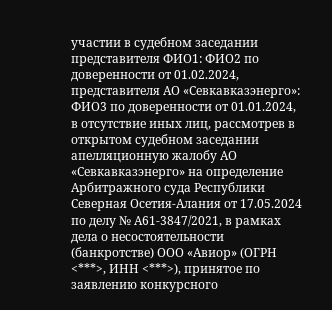участии в судебном заседании представителя ФИО1: ФИО2 по доверенности от 01.02.2024, представителя АО «Севкавказэнерго»: ФИО3 по доверенности от 01.01.2024, в отсутствие иных лиц, рассмотрев в открытом судебном заседании апелляционную жалобу АО «Севкавказэнерго» на определение Арбитражного суда Республики Северная Осетия-Алания от 17.05.2024 по делу № А61-3847/2021, в рамках дела о несостоятельности (банкротстве) ООО «Авиор» (ОГРН <***>, ИНН <***>), принятое по заявлению конкурсного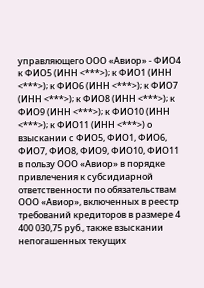управляющего ООО «Авиор» - ФИО4 к ФИО5 (ИНН <***>); к ФИО1 (ИНН <***>); к ФИО6 (ИНН <***>); к ФИО7 (ИНН <***>); к ФИО8 (ИНН <***>); к ФИО9 (ИНН <***>); к ФИО10 (ИНН <***>); к ФИО11 (ИНН <***>) о взыскании с ФИО5, ФИО1, ФИО6, ФИО7, ФИО8, ФИО9, ФИО10, ФИО11 в пользу ООО «Авиор» в порядке привлечения к субсидиарной ответственности по обязательствам ООО «Авиор», включенных в реестр требований кредиторов в размере 4 400 030,75 руб., также взыскании непогашенных текущих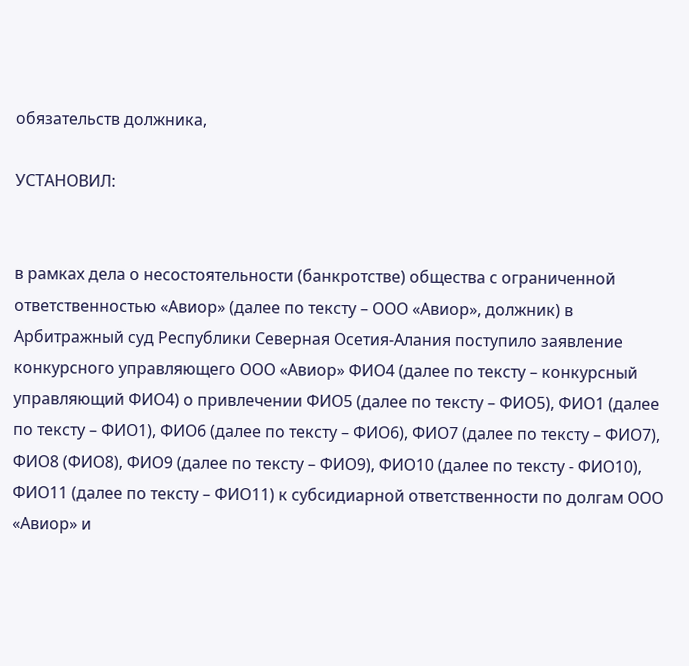обязательств должника,

УСТАНОВИЛ:


в рамках дела о несостоятельности (банкротстве) общества с ограниченной ответственностью «Авиор» (далее по тексту – ООО «Авиор», должник) в Арбитражный суд Республики Северная Осетия-Алания поступило заявление конкурсного управляющего ООО «Авиор» ФИО4 (далее по тексту – конкурсный управляющий ФИО4) о привлечении ФИО5 (далее по тексту – ФИО5), ФИО1 (далее по тексту – ФИО1), ФИО6 (далее по тексту – ФИО6), ФИО7 (далее по тексту – ФИО7), ФИО8 (ФИО8), ФИО9 (далее по тексту – ФИО9), ФИО10 (далее по тексту - ФИО10), ФИО11 (далее по тексту – ФИО11) к субсидиарной ответственности по долгам ООО «Авиор» и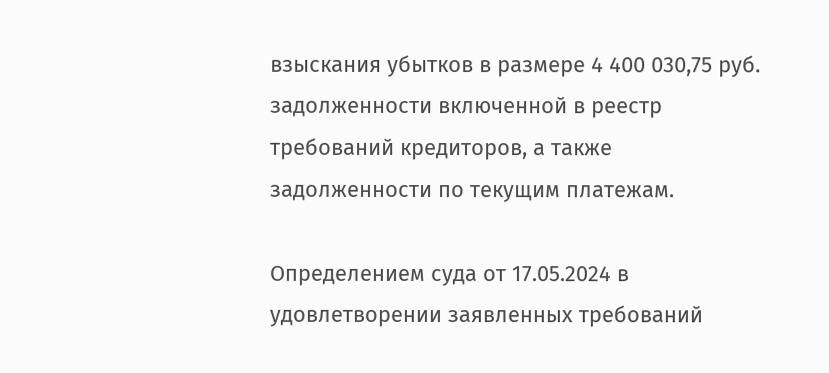взыскания убытков в размере 4 400 030,75 руб. задолженности включенной в реестр требований кредиторов, а также задолженности по текущим платежам.

Определением суда от 17.05.2024 в удовлетворении заявленных требований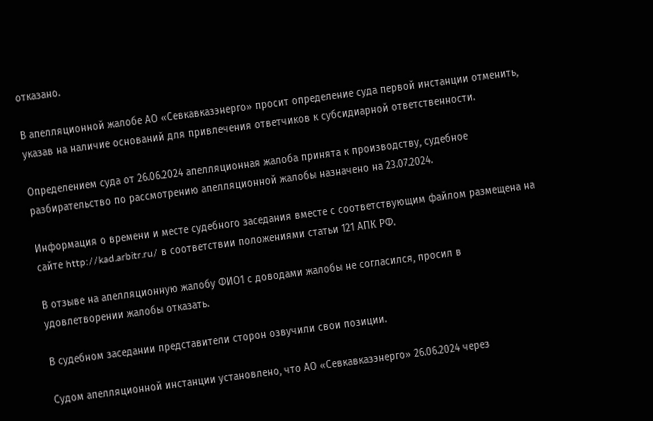отказано.

В апелляционной жалобе АО «Севкавказэнерго» просит определение суда первой инстанции отменить, указав на наличие оснований для привлечения ответчиков к субсидиарной ответственности.

Определением суда от 26.06.2024 апелляционная жалоба принята к производству, судебное разбирательство по рассмотрению апелляционной жалобы назначено на 23.07.2024.

Информация о времени и месте судебного заседания вместе с соответствующим файлом размещена на сайте http://kad.arbitr.ru/ в соответствии положениями статьи 121 АПК РФ.

В отзыве на апелляционную жалобу ФИО1 с доводами жалобы не согласился, просил в удовлетворении жалобы отказать.

В судебном заседании представители сторон озвучили свои позиции.

Судом апелляционной инстанции установлено, что АО «Севкавказэнерго» 26.06.2024 через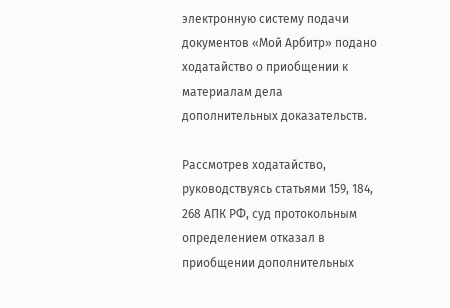электронную систему подачи документов «Мой Арбитр» подано ходатайство о приобщении к материалам дела дополнительных доказательств.

Рассмотрев ходатайство, руководствуясь статьями 159, 184, 268 АПК РФ, суд протокольным определением отказал в приобщении дополнительных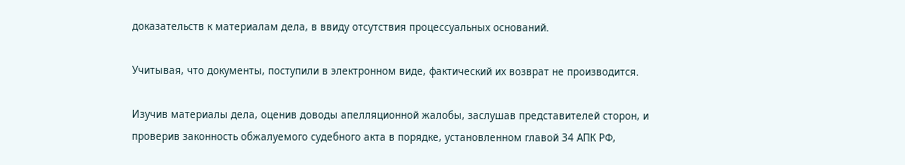доказательств к материалам дела, в ввиду отсутствия процессуальных оснований.

Учитывая, что документы, поступили в электронном виде, фактический их возврат не производится.

Изучив материалы дела, оценив доводы апелляционной жалобы, заслушав представителей сторон, и проверив законность обжалуемого судебного акта в порядке, установленном главой 34 АПК РФ,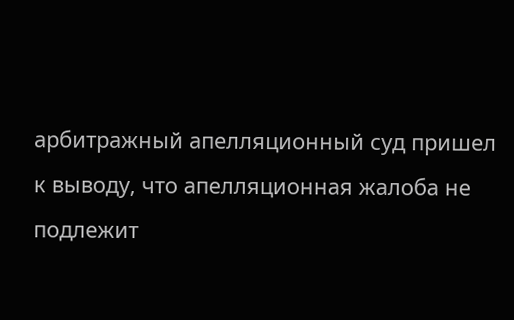арбитражный апелляционный суд пришел к выводу, что апелляционная жалоба не подлежит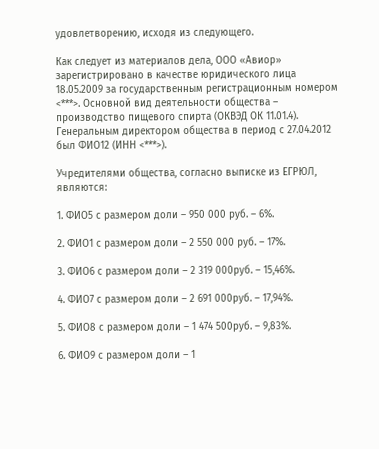удовлетворению, исходя из следующего.

Как следует из материалов дела, ООО «Авиор» зарегистрировано в качестве юридического лица 18.05.2009 за государственным регистрационным номером <***>. Основной вид деятельности общества – производство пищевого спирта (ОКВЭД ОК 11.01.4). Генеральным директором общества в период с 27.04.2012 был ФИО12 (ИНН <***>).

Учредителями общества, согласно выписке из ЕГРЮЛ, являются:

1. ФИО5 с размером доли – 950 000 руб. – 6%.

2. ФИО1 с размером доли – 2 550 000 руб. – 17%.

3. ФИО6 с размером доли – 2 319 000руб. – 15,46%.

4. ФИО7 с размером доли – 2 691 000руб. – 17,94%.

5. ФИО8 с размером доли – 1 474 500руб. – 9,83%.

6. ФИО9 с размером доли – 1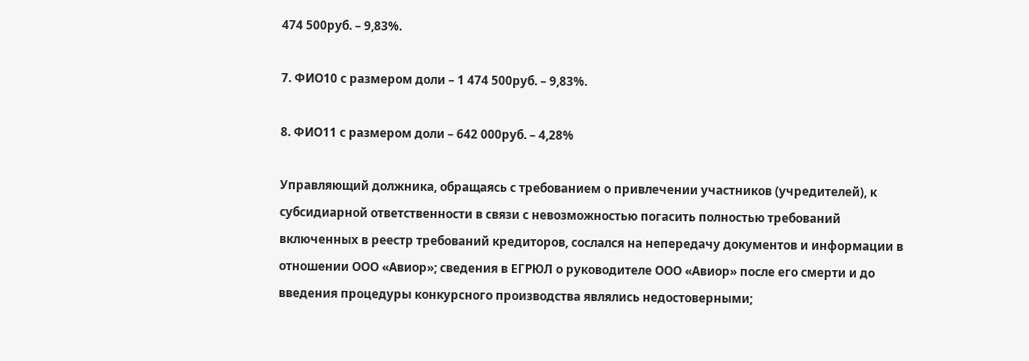474 500руб. – 9,83%.

7. ФИО10 с размером доли – 1 474 500руб. – 9,83%.

8. ФИО11 с размером доли – 642 000руб. – 4,28%

Управляющий должника, обращаясь с требованием о привлечении участников (учредителей), к субсидиарной ответственности в связи с невозможностью погасить полностью требований включенных в реестр требований кредиторов, сослался на непередачу документов и информации в отношении ООО «Авиор»; сведения в ЕГРЮЛ о руководителе ООО «Авиор» после его смерти и до введения процедуры конкурсного производства являлись недостоверными;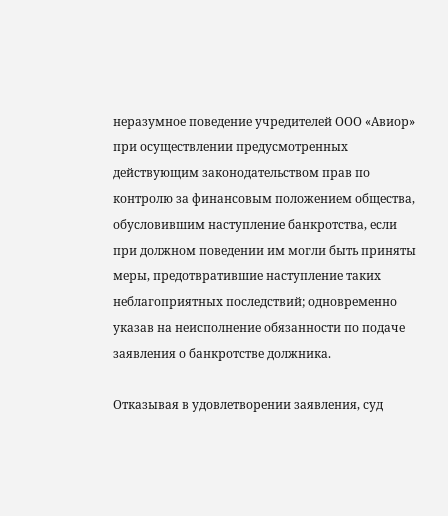неразумное поведение учредителей ООО «Авиор» при осуществлении предусмотренных действующим законодательством прав по контролю за финансовым положением общества, обусловившим наступление банкротства, если при должном поведении им могли быть приняты меры, предотвратившие наступление таких неблагоприятных последствий; одновременно указав на неисполнение обязанности по подаче заявления о банкротстве должника.

Отказывая в удовлетворении заявления, суд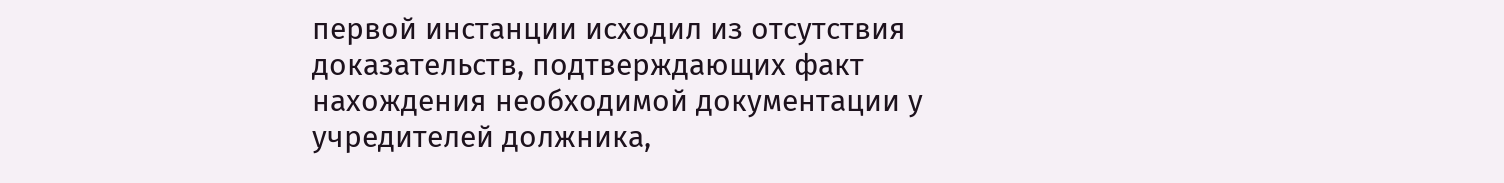первой инстанции исходил из отсутствия доказательств, подтверждающих факт нахождения необходимой документации у учредителей должника,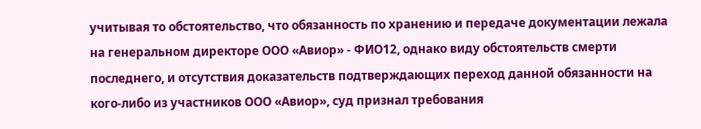учитывая то обстоятельство, что обязанность по хранению и передаче документации лежала на генеральном директоре ООО «Авиор» - ФИО12, однако виду обстоятельств смерти последнего, и отсутствия доказательств подтверждающих переход данной обязанности на кого-либо из участников ООО «Авиор», суд признал требования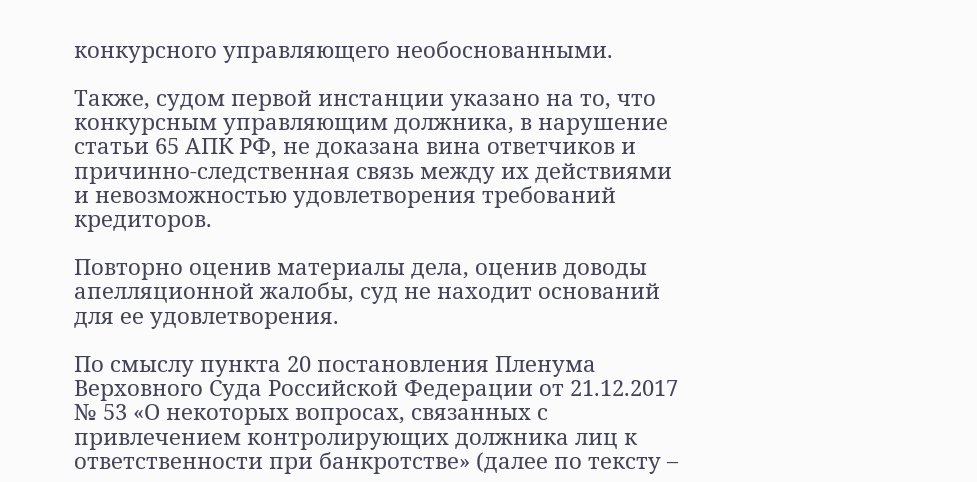конкурсного управляющего необоснованными.

Также, судом первой инстанции указано на то, что конкурсным управляющим должника, в нарушение статьи 65 АПК РФ, не доказана вина ответчиков и причинно-следственная связь между их действиями и невозможностью удовлетворения требований кредиторов.

Повторно оценив материалы дела, оценив доводы апелляционной жалобы, суд не находит оснований для ее удовлетворения.

По смыслу пункта 20 постановления Пленума Верховного Суда Российской Федерации от 21.12.2017 № 53 «О некоторых вопросах, связанных с привлечением контролирующих должника лиц к ответственности при банкротстве» (далее по тексту –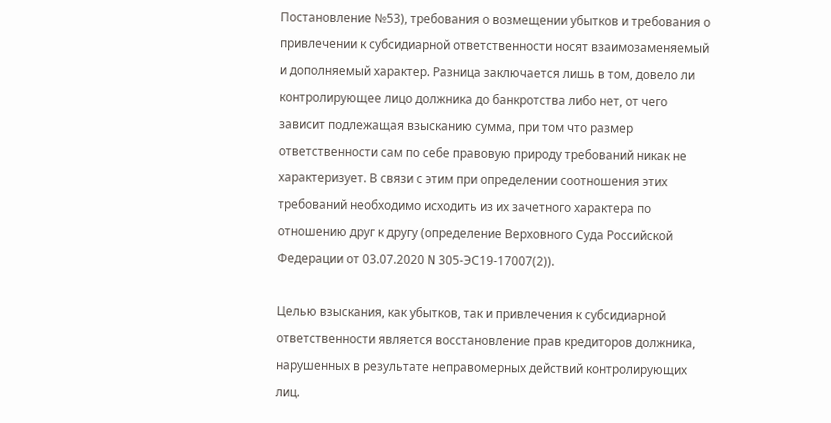Постановление №53), требования о возмещении убытков и требования о привлечении к субсидиарной ответственности носят взаимозаменяемый и дополняемый характер. Разница заключается лишь в том, довело ли контролирующее лицо должника до банкротства либо нет, от чего зависит подлежащая взысканию сумма, при том что размер ответственности сам по себе правовую природу требований никак не характеризует. В связи с этим при определении соотношения этих требований необходимо исходить из их зачетного характера по отношению друг к другу (определение Верховного Суда Российской Федерации от 03.07.2020 N 305-ЭС19-17007(2)).

Целью взыскания, как убытков, так и привлечения к субсидиарной ответственности является восстановление прав кредиторов должника, нарушенных в результате неправомерных действий контролирующих лиц.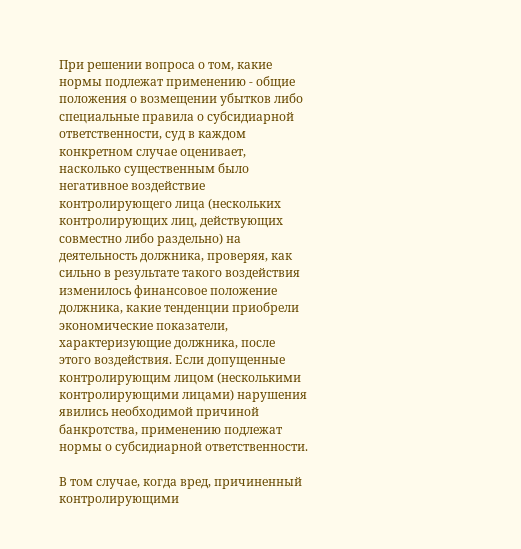При решении вопроса о том, какие нормы подлежат применению - общие положения о возмещении убытков либо специальные правила о субсидиарной ответственности, суд в каждом конкретном случае оценивает, насколько существенным было негативное воздействие контролирующего лица (нескольких контролирующих лиц, действующих совместно либо раздельно) на деятельность должника, проверяя, как сильно в результате такого воздействия изменилось финансовое положение должника, какие тенденции приобрели экономические показатели, характеризующие должника, после этого воздействия. Если допущенные контролирующим лицом (несколькими контролирующими лицами) нарушения явились необходимой причиной банкротства, применению подлежат нормы о субсидиарной ответственности.

В том случае, когда вред, причиненный контролирующими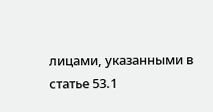лицами, указанными в статье 53.1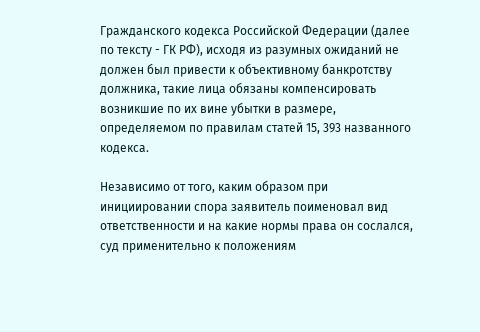Гражданского кодекса Российской Федерации (далее по тексту - ГК РФ), исходя из разумных ожиданий не должен был привести к объективному банкротству должника, такие лица обязаны компенсировать возникшие по их вине убытки в размере, определяемом по правилам статей 15, 393 названного кодекса.

Независимо от того, каким образом при инициировании спора заявитель поименовал вид ответственности и на какие нормы права он сослался, суд применительно к положениям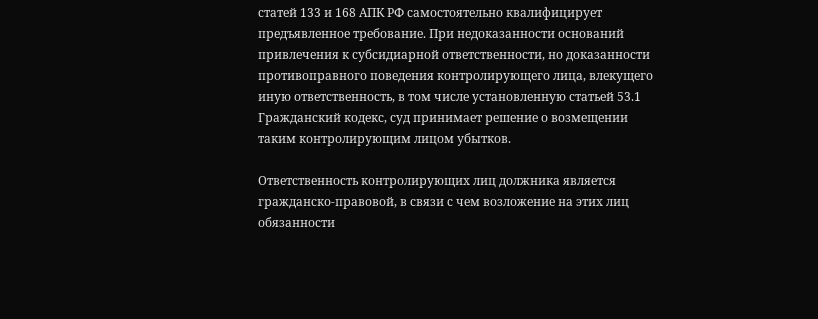статей 133 и 168 АПК РФ самостоятельно квалифицирует предъявленное требование. При недоказанности оснований привлечения к субсидиарной ответственности, но доказанности противоправного поведения контролирующего лица, влекущего иную ответственность, в том числе установленную статьей 53.1 Гражданский кодекс, суд принимает решение о возмещении таким контролирующим лицом убытков.

Ответственность контролирующих лиц должника является гражданско-правовой, в связи с чем возложение на этих лиц обязанности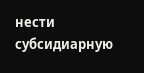нести субсидиарную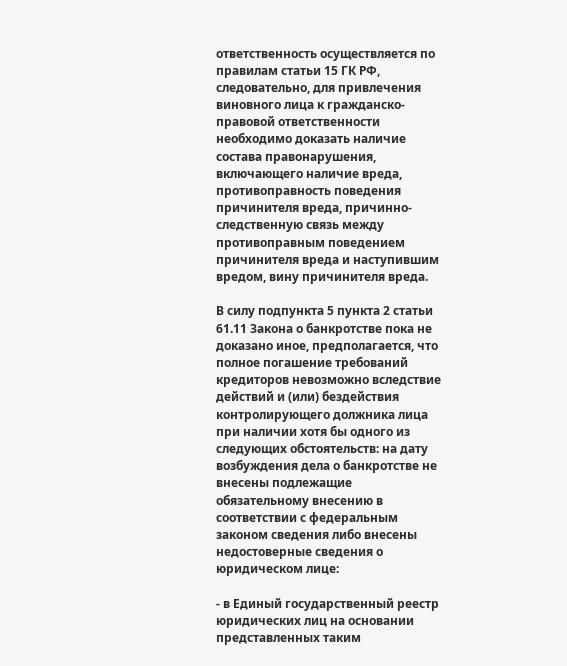ответственность осуществляется по правилам статьи 15 ГК РФ, следовательно, для привлечения виновного лица к гражданско-правовой ответственности необходимо доказать наличие состава правонарушения, включающего наличие вреда, противоправность поведения причинителя вреда, причинно-следственную связь между противоправным поведением причинителя вреда и наступившим вредом, вину причинителя вреда.

В силу подпункта 5 пункта 2 статьи 61.11 Закона о банкротстве пока не доказано иное, предполагается, что полное погашение требований кредиторов невозможно вследствие действий и (или) бездействия контролирующего должника лица при наличии хотя бы одного из следующих обстоятельств: на дату возбуждения дела о банкротстве не внесены подлежащие обязательному внесению в соответствии с федеральным законом сведения либо внесены недостоверные сведения о юридическом лице:

- в Единый государственный реестр юридических лиц на основании представленных таким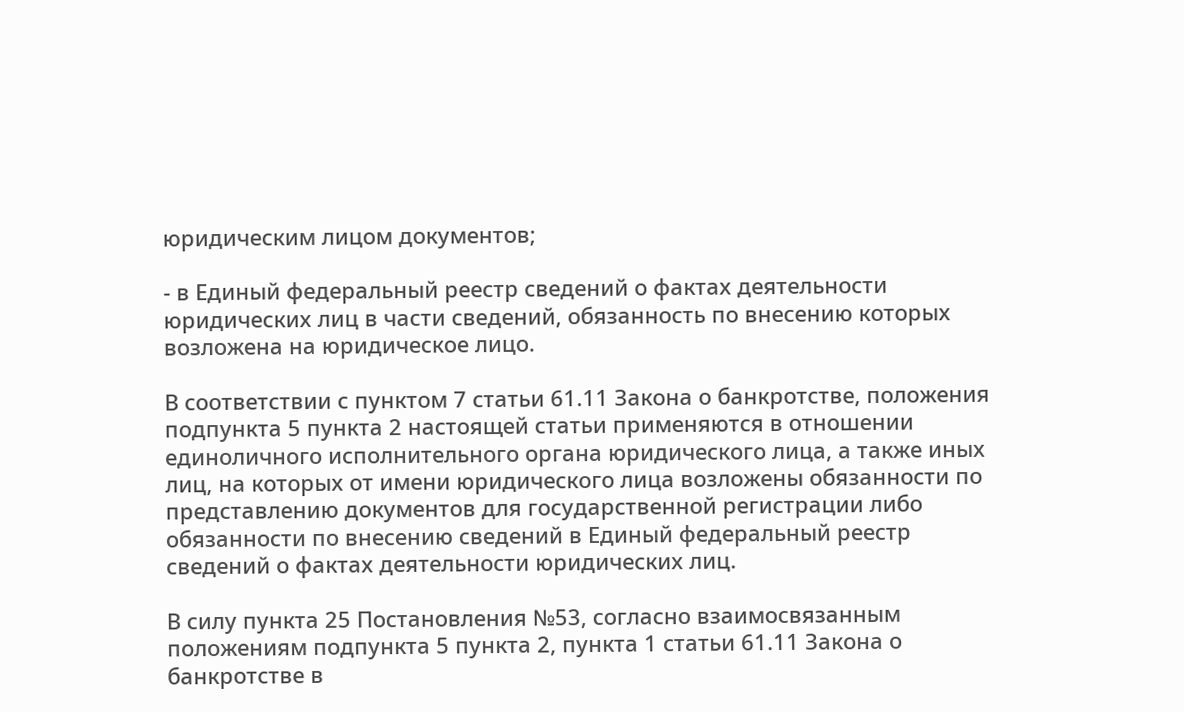юридическим лицом документов;

- в Единый федеральный реестр сведений о фактах деятельности юридических лиц в части сведений, обязанность по внесению которых возложена на юридическое лицо.

В соответствии с пунктом 7 статьи 61.11 Закона о банкротстве, положения подпункта 5 пункта 2 настоящей статьи применяются в отношении единоличного исполнительного органа юридического лица, а также иных лиц, на которых от имени юридического лица возложены обязанности по представлению документов для государственной регистрации либо обязанности по внесению сведений в Единый федеральный реестр сведений о фактах деятельности юридических лиц.

В силу пункта 25 Постановления №53, согласно взаимосвязанным положениям подпункта 5 пункта 2, пункта 1 статьи 61.11 Закона о банкротстве в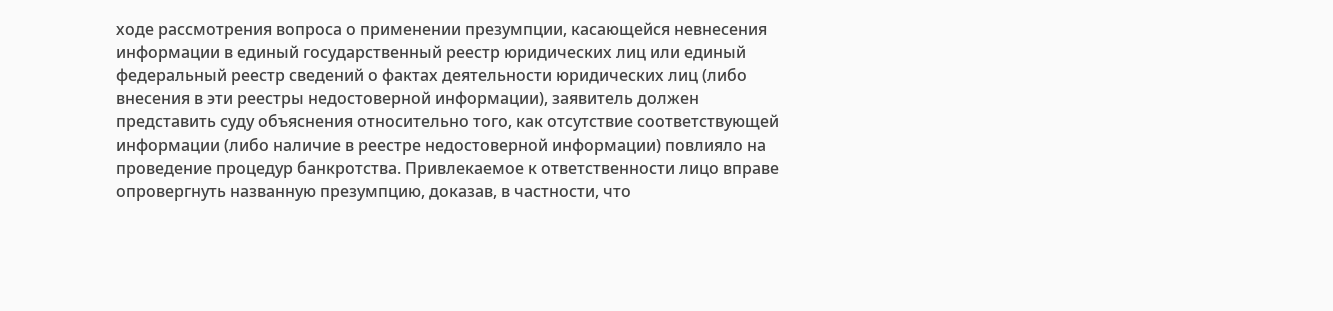ходе рассмотрения вопроса о применении презумпции, касающейся невнесения информации в единый государственный реестр юридических лиц или единый федеральный реестр сведений о фактах деятельности юридических лиц (либо внесения в эти реестры недостоверной информации), заявитель должен представить суду объяснения относительно того, как отсутствие соответствующей информации (либо наличие в реестре недостоверной информации) повлияло на проведение процедур банкротства. Привлекаемое к ответственности лицо вправе опровергнуть названную презумпцию, доказав, в частности, что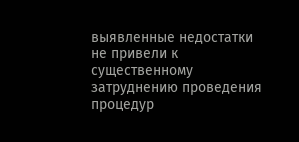выявленные недостатки не привели к существенному затруднению проведения процедур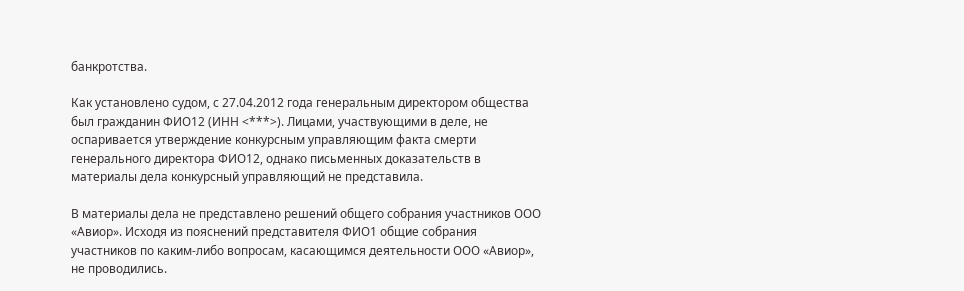банкротства.

Как установлено судом, с 27.04.2012 года генеральным директором общества был гражданин ФИО12 (ИНН <***>). Лицами, участвующими в деле, не оспаривается утверждение конкурсным управляющим факта смерти генерального директора ФИО12, однако письменных доказательств в материалы дела конкурсный управляющий не представила.

В материалы дела не представлено решений общего собрания участников ООО «Авиор». Исходя из пояснений представителя ФИО1 общие собрания участников по каким-либо вопросам, касающимся деятельности ООО «Авиор», не проводились.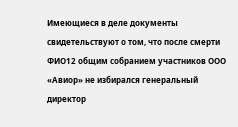Имеющиеся в деле документы свидетельствуют о том, что после смерти ФИО12 общим собранием участников ООО «Авиор» не избирался генеральный директор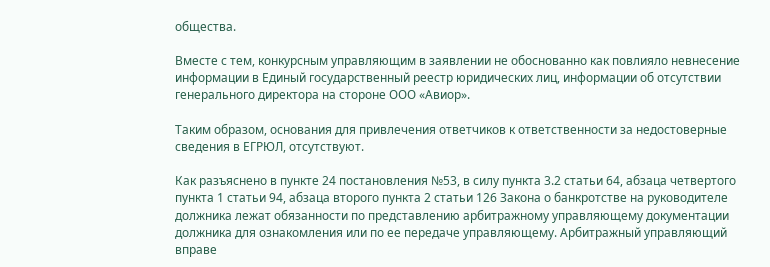общества.

Вместе с тем, конкурсным управляющим в заявлении не обоснованно как повлияло невнесение информации в Единый государственный реестр юридических лиц, информации об отсутствии генерального директора на стороне ООО «Авиор».

Таким образом, основания для привлечения ответчиков к ответственности за недостоверные сведения в ЕГРЮЛ, отсутствуют.

Как разъяснено в пункте 24 постановления №53, в силу пункта 3.2 статьи 64, абзаца четвертого пункта 1 статьи 94, абзаца второго пункта 2 статьи 126 Закона о банкротстве на руководителе должника лежат обязанности по представлению арбитражному управляющему документации должника для ознакомления или по ее передаче управляющему. Арбитражный управляющий вправе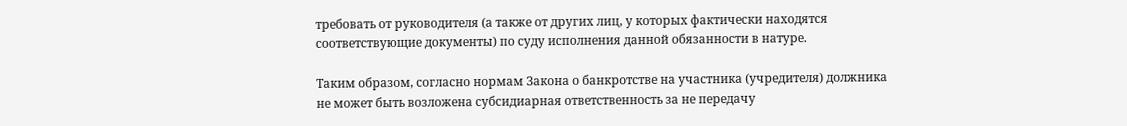требовать от руководителя (а также от других лиц, у которых фактически находятся соответствующие документы) по суду исполнения данной обязанности в натуре.

Таким образом, согласно нормам Закона о банкротстве на участника (учредителя) должника не может быть возложена субсидиарная ответственность за не передачу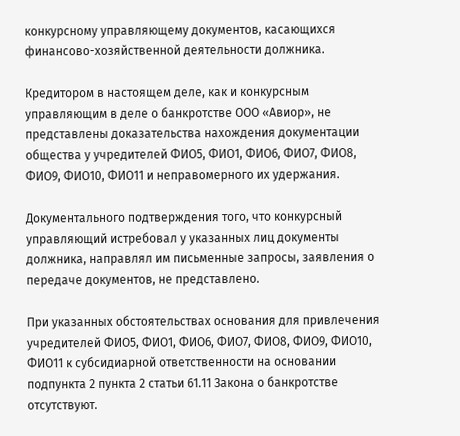конкурсному управляющему документов, касающихся финансово-хозяйственной деятельности должника.

Кредитором в настоящем деле, как и конкурсным управляющим в деле о банкротстве ООО «Авиор», не представлены доказательства нахождения документации общества у учредителей ФИО5, ФИО1, ФИО6, ФИО7, ФИО8, ФИО9, ФИО10, ФИО11 и неправомерного их удержания.

Документального подтверждения того, что конкурсный управляющий истребовал у указанных лиц документы должника, направлял им письменные запросы, заявления о передаче документов, не представлено.

При указанных обстоятельствах основания для привлечения учредителей ФИО5, ФИО1, ФИО6, ФИО7, ФИО8, ФИО9, ФИО10, ФИО11 к субсидиарной ответственности на основании подпункта 2 пункта 2 статьи 61.11 Закона о банкротстве отсутствуют.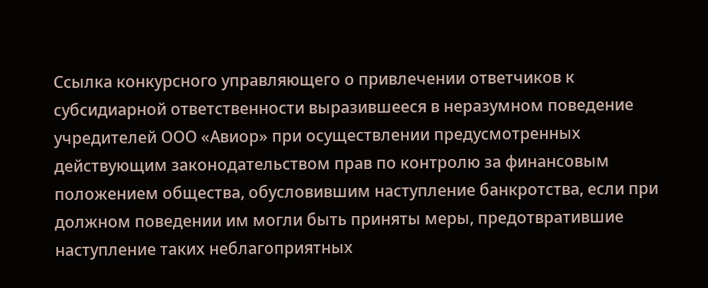Ссылка конкурсного управляющего о привлечении ответчиков к субсидиарной ответственности выразившееся в неразумном поведение учредителей ООО «Авиор» при осуществлении предусмотренных действующим законодательством прав по контролю за финансовым положением общества, обусловившим наступление банкротства, если при должном поведении им могли быть приняты меры, предотвратившие наступление таких неблагоприятных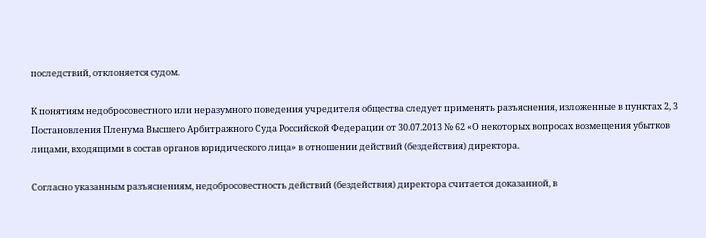последствий, отклоняется судом.

К понятиям недобросовестного или неразумного поведения учредителя общества следует применять разъяснения, изложенные в пунктах 2, 3 Постановления Пленума Высшего Арбитражного Суда Российской Федерации от 30.07.2013 № 62 «О некоторых вопросах возмещения убытков лицами, входящими в состав органов юридического лица» в отношении действий (бездействия) директора.

Согласно указанным разъяснениям, недобросовестность действий (бездействия) директора считается доказанной, в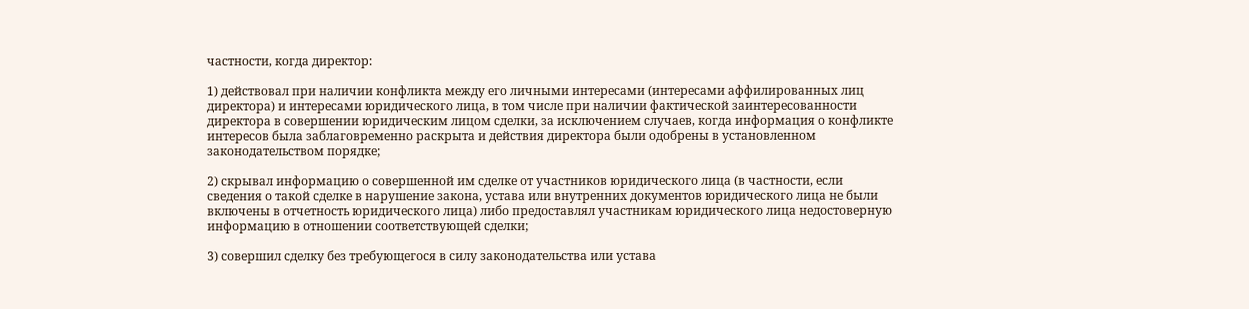частности, когда директор:

1) действовал при наличии конфликта между его личными интересами (интересами аффилированных лиц директора) и интересами юридического лица, в том числе при наличии фактической заинтересованности директора в совершении юридическим лицом сделки, за исключением случаев, когда информация о конфликте интересов была заблаговременно раскрыта и действия директора были одобрены в установленном законодательством порядке;

2) скрывал информацию о совершенной им сделке от участников юридического лица (в частности, если сведения о такой сделке в нарушение закона, устава или внутренних документов юридического лица не были включены в отчетность юридического лица) либо предоставлял участникам юридического лица недостоверную информацию в отношении соответствующей сделки;

3) совершил сделку без требующегося в силу законодательства или устава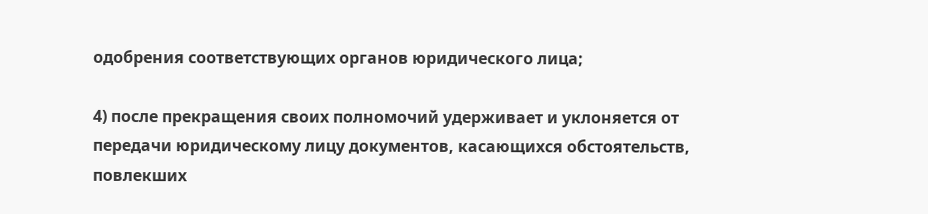одобрения соответствующих органов юридического лица;

4) после прекращения своих полномочий удерживает и уклоняется от передачи юридическому лицу документов, касающихся обстоятельств, повлекших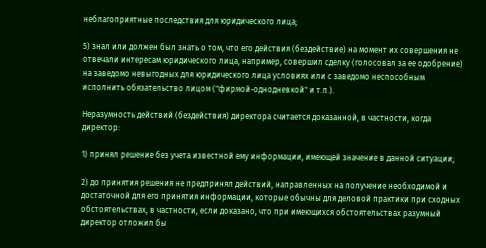неблагоприятные последствия для юридического лица;

5) знал или должен был знать о том, что его действия (бездействие) на момент их совершения не отвечали интересам юридического лица, например, совершил сделку (голосовал за ее одобрение) на заведомо невыгодных для юридического лица условиях или с заведомо неспособным исполнить обязательство лицом ("фирмой-однодневкой" и т.п.).

Неразумность действий (бездействия) директора считается доказанной, в частности, когда директор:

1) принял решение без учета известной ему информации, имеющей значение в данной ситуации;

2) до принятия решения не предпринял действий, направленных на получение необходимой и достаточной для его принятия информации, которые обычны для деловой практики при сходных обстоятельствах, в частности, если доказано, что при имеющихся обстоятельствах разумный директор отложил бы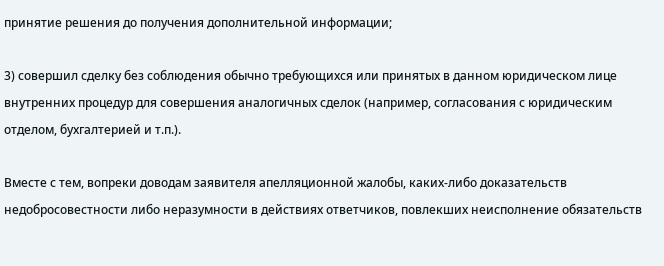принятие решения до получения дополнительной информации;

3) совершил сделку без соблюдения обычно требующихся или принятых в данном юридическом лице внутренних процедур для совершения аналогичных сделок (например, согласования с юридическим отделом, бухгалтерией и т.п.).

Вместе с тем, вопреки доводам заявителя апелляционной жалобы, каких-либо доказательств недобросовестности либо неразумности в действиях ответчиков, повлекших неисполнение обязательств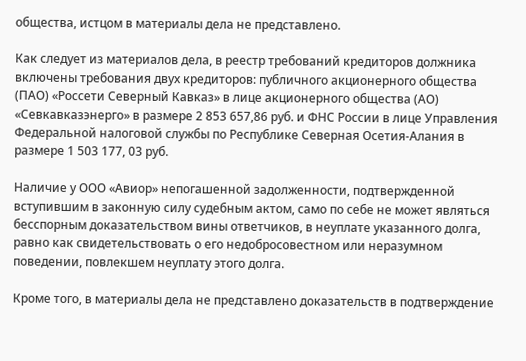общества, истцом в материалы дела не представлено.

Как следует из материалов дела, в реестр требований кредиторов должника включены требования двух кредиторов: публичного акционерного общества (ПАО) «Россети Северный Кавказ» в лице акционерного общества (АО) «Севкавказэнерго» в размере 2 853 657,86 руб. и ФНС России в лице Управления Федеральной налоговой службы по Республике Северная Осетия-Алания в размере 1 503 177, 03 руб.

Наличие у ООО «Авиор» непогашенной задолженности, подтвержденной вступившим в законную силу судебным актом, само по себе не может являться бесспорным доказательством вины ответчиков, в неуплате указанного долга, равно как свидетельствовать о его недобросовестном или неразумном поведении, повлекшем неуплату этого долга.

Кроме того, в материалы дела не представлено доказательств в подтверждение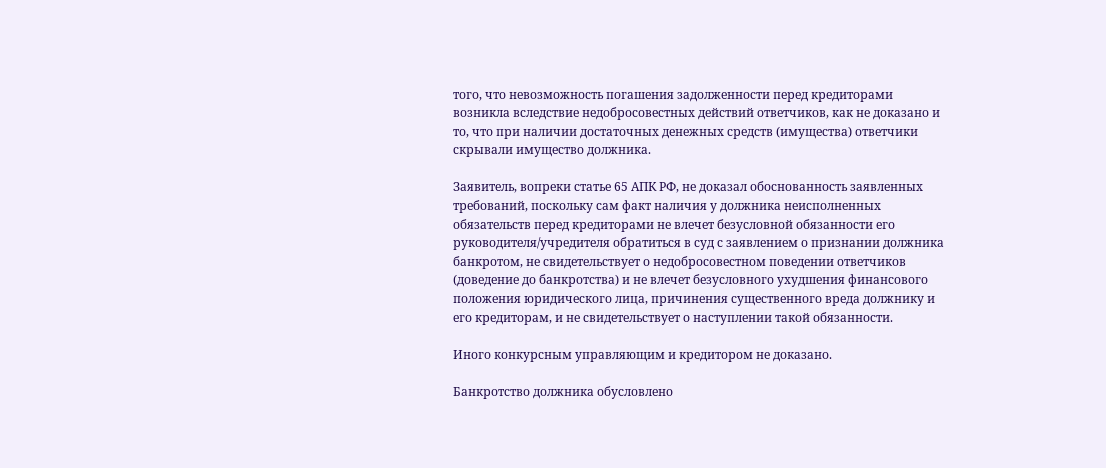того, что невозможность погашения задолженности перед кредиторами возникла вследствие недобросовестных действий ответчиков, как не доказано и то, что при наличии достаточных денежных средств (имущества) ответчики скрывали имущество должника.

Заявитель, вопреки статье 65 АПК РФ, не доказал обоснованность заявленных требований, поскольку сам факт наличия у должника неисполненных обязательств перед кредиторами не влечет безусловной обязанности его руководителя/учредителя обратиться в суд с заявлением о признании должника банкротом, не свидетельствует о недобросовестном поведении ответчиков (доведение до банкротства) и не влечет безусловного ухудшения финансового положения юридического лица, причинения существенного вреда должнику и его кредиторам, и не свидетельствует о наступлении такой обязанности.

Иного конкурсным управляющим и кредитором не доказано.

Банкротство должника обусловлено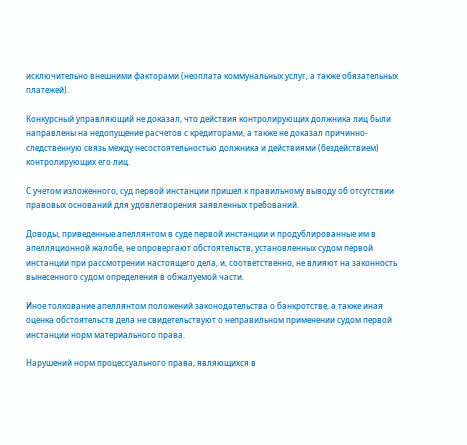исключительно внешними факторами (неоплата коммунальных услуг, а также обязательных платежей).

Конкурсный управляющий не доказал, что действия контролирующих должника лиц были направлены на недопущение расчетов с кредиторами, а также не доказал причинно-следственную связь между несостоятельностью должника и действиями (бездействием) контролирующих его лиц.

С учетом изложенного, суд первой инстанции пришел к правильному выводу об отсутствии правовых оснований для удовлетворения заявленных требований.

Доводы, приведенные апеллянтом в суде первой инстанции и продублированные им в апелляционной жалобе, не опровергают обстоятельств, установленных судом первой инстанции при рассмотрении настоящего дела, и, соответственно, не влияют на законность вынесенного судом определения в обжалуемой части.

Иное толкование апеллянтом положений законодательства о банкротстве, а также иная оценка обстоятельств дела не свидетельствуют о неправильном применении судом первой инстанции норм материального права.

Нарушений норм процессуального права, являющихся в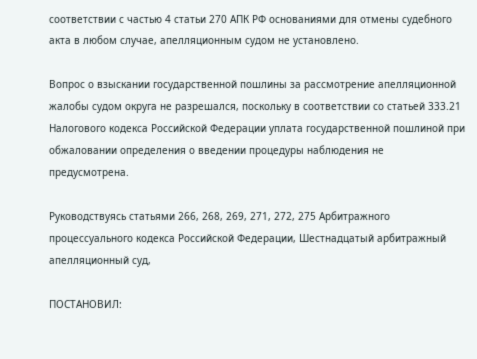соответствии с частью 4 статьи 270 АПК РФ основаниями для отмены судебного акта в любом случае, апелляционным судом не установлено.

Вопрос о взыскании государственной пошлины за рассмотрение апелляционной жалобы судом округа не разрешался, поскольку в соответствии со статьей 333.21 Налогового кодекса Российской Федерации уплата государственной пошлиной при обжаловании определения о введении процедуры наблюдения не предусмотрена.

Руководствуясь статьями 266, 268, 269, 271, 272, 275 Арбитражного процессуального кодекса Российской Федерации, Шестнадцатый арбитражный апелляционный суд,

ПОСТАНОВИЛ: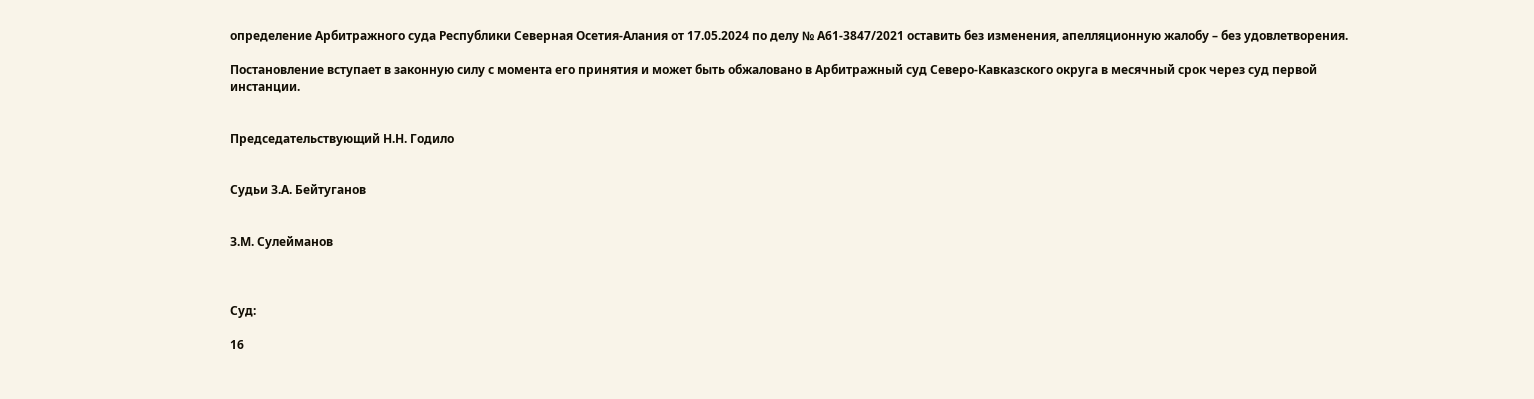определение Арбитражного суда Республики Северная Осетия-Алания от 17.05.2024 по делу № А61-3847/2021 оставить без изменения, апелляционную жалобу – без удовлетворения.

Постановление вступает в законную силу с момента его принятия и может быть обжаловано в Арбитражный суд Северо-Кавказского округа в месячный срок через суд первой инстанции.


Председательствующий Н.Н. Годило


Судьи З.А. Бейтуганов


З.М. Сулейманов



Суд:

16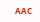ААС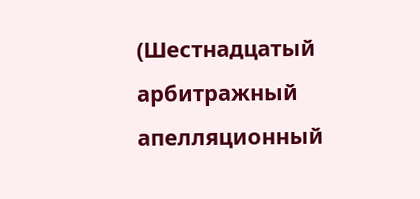(Шестнадцатый арбитражный апелляционный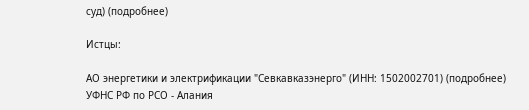суд) (подробнее)

Истцы:

АО энергетики и электрификации "Севкавказэнерго" (ИНН: 1502002701) (подробнее)
УФНС РФ по РСО - Алания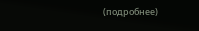(подробнее)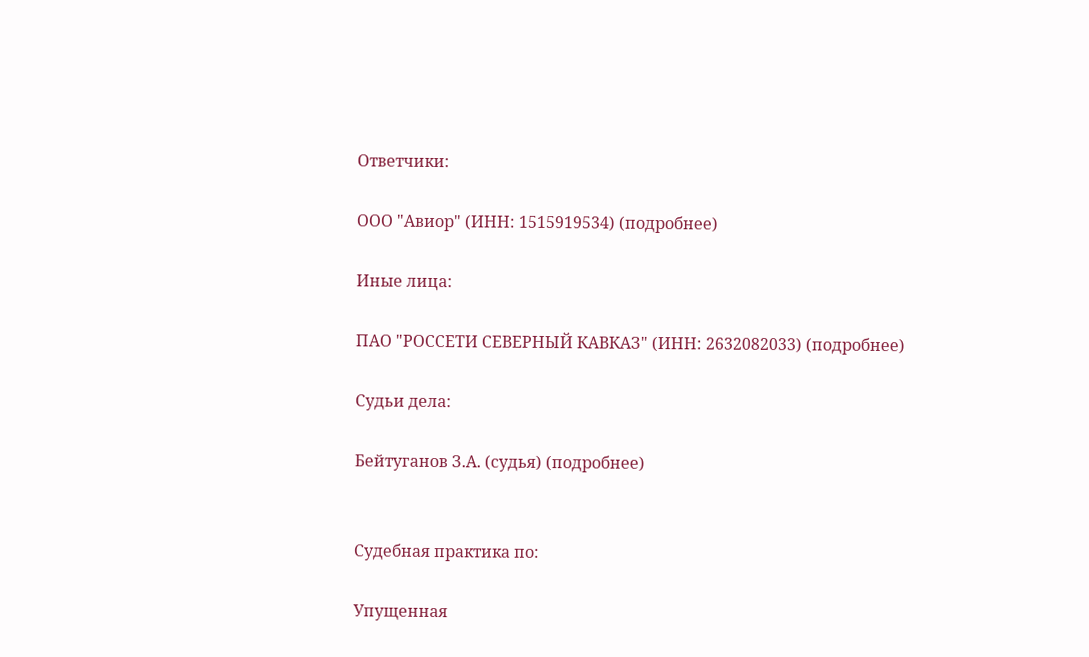Ответчики:

ООО "Авиор" (ИНН: 1515919534) (подробнее)

Иные лица:

ПАО "РОССЕТИ СЕВЕРНЫЙ КАВКАЗ" (ИНН: 2632082033) (подробнее)

Судьи дела:

Бейтуганов З.А. (судья) (подробнее)


Судебная практика по:

Упущенная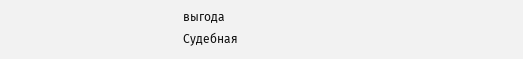выгода
Судебная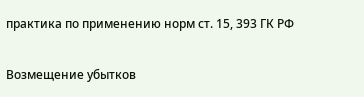практика по применению норм ст. 15, 393 ГК РФ

Возмещение убытков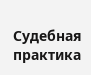Судебная практика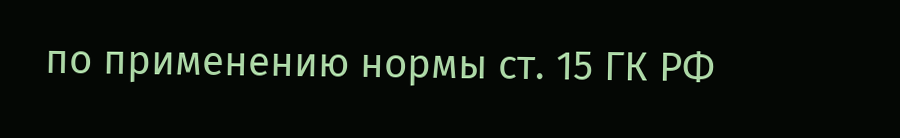по применению нормы ст. 15 ГК РФ